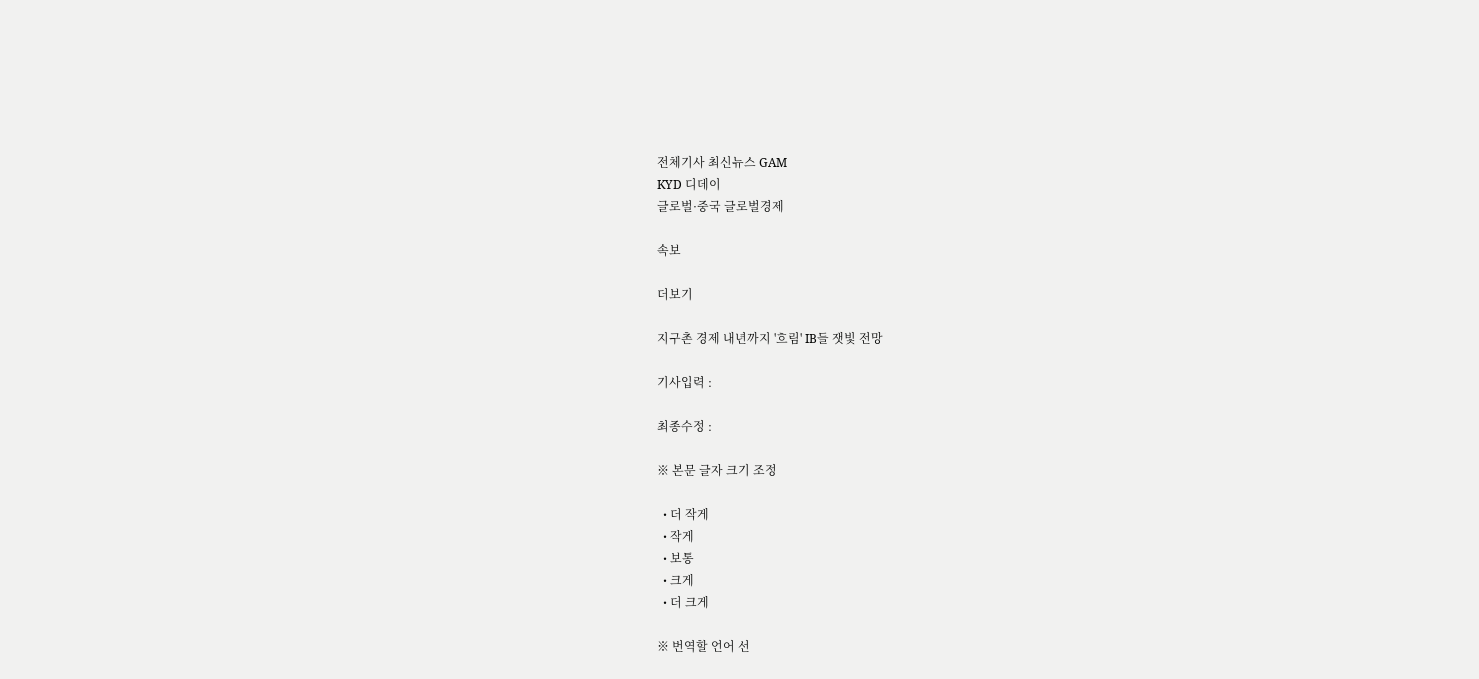전체기사 최신뉴스 GAM
KYD 디데이
글로벌·중국 글로벌경제

속보

더보기

지구촌 경제 내년까지 '흐림' IB들 잿빛 전망

기사입력 :

최종수정 :

※ 본문 글자 크기 조정

  • 더 작게
  • 작게
  • 보통
  • 크게
  • 더 크게

※ 번역할 언어 선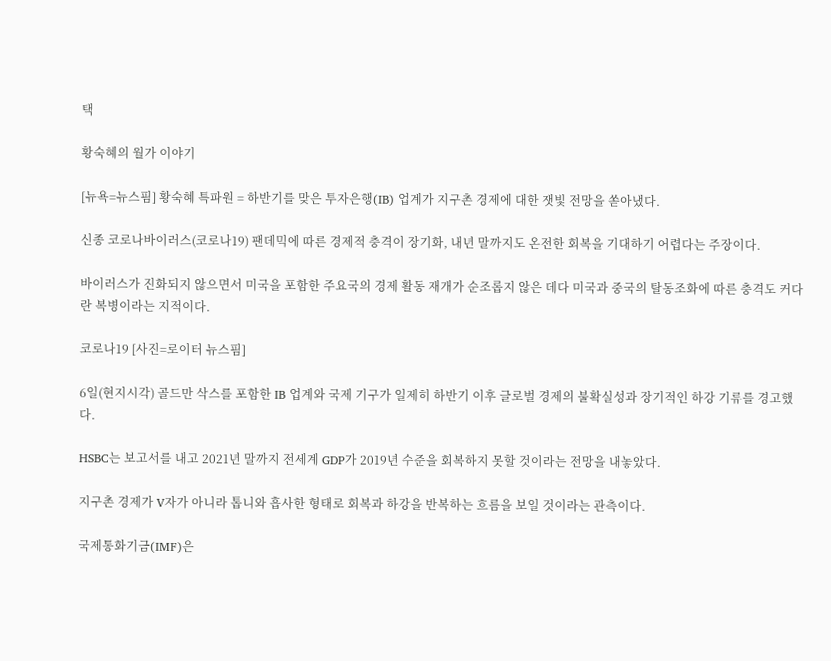택

황숙혜의 월가 이야기

[뉴욕=뉴스핌] 황숙혜 특파원 = 하반기를 맞은 투자은행(IB) 업계가 지구촌 경제에 대한 잿빛 전망을 쏟아냈다.

신종 코로나바이러스(코로나19) 팬데믹에 따른 경제적 충격이 장기화, 내년 말까지도 온전한 회복을 기대하기 어렵다는 주장이다.

바이러스가 진화되지 않으면서 미국을 포함한 주요국의 경제 활동 재개가 순조롭지 않은 데다 미국과 중국의 탈동조화에 따른 충격도 커다란 복병이라는 지적이다.

코로나19 [사진=로이터 뉴스핌]

6일(현지시각) 골드만 삭스를 포함한 IB 업계와 국제 기구가 일제히 하반기 이후 글로벌 경제의 불확실성과 장기적인 하강 기류를 경고했다.

HSBC는 보고서를 내고 2021년 말까지 전세계 GDP가 2019년 수준을 회복하지 못할 것이라는 전망을 내놓았다.

지구촌 경제가 V자가 아니라 톱니와 흡사한 형태로 회복과 하강을 반복하는 흐름을 보일 것이라는 관측이다.

국제통화기금(IMF)은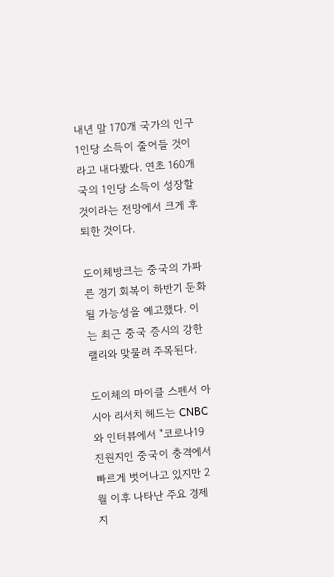내년 말 170개 국가의 인구 1인당 소득이 줄어들 것이라고 내다봤다. 연초 160개국의 1인당 소득이 성장할 것이라는 전망에서 크게 후퇴한 것이다.

도이체방크는 중국의 가파른 경기 회복이 하반기 둔화될 가능성을 예고했다. 이는 최근 중국 증시의 강한 랠리와 맞물려 주목된다.

도이체의 마이클 스펜서 아시아 리서치 헤드는 CNBC와 인터뷰에서 "코로나19 진원지인 중국이 충격에서 빠르게 벗어나고 있지만 2월 이후 나타난 주요 경제 지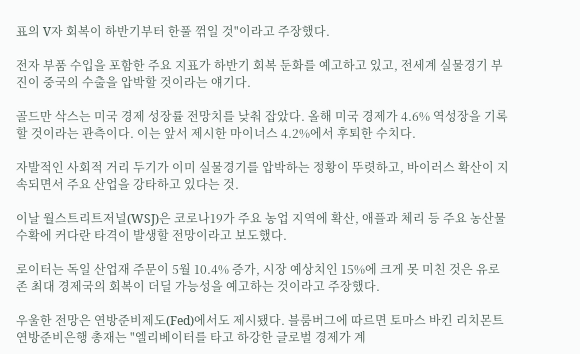표의 V자 회복이 하반기부터 한풀 꺾일 것"이라고 주장했다.

전자 부품 수입을 포함한 주요 지표가 하반기 회복 둔화를 예고하고 있고, 전세계 실물경기 부진이 중국의 수출을 압박할 것이라는 얘기다.

골드만 삭스는 미국 경제 성장률 전망치를 낮춰 잡았다. 올해 미국 경제가 4.6% 역성장을 기록할 것이라는 관측이다. 이는 앞서 제시한 마이너스 4.2%에서 후퇴한 수치다.

자발적인 사회적 거리 두기가 이미 실물경기를 압박하는 정황이 뚜렷하고, 바이러스 확산이 지속되면서 주요 산업을 강타하고 있다는 것.

이날 월스트리트저널(WSJ)은 코로나19가 주요 농업 지역에 확산, 애플과 체리 등 주요 농산물 수확에 커다란 타격이 발생할 전망이라고 보도했다.

로이터는 독일 산업재 주문이 5월 10.4% 증가, 시장 예상치인 15%에 크게 못 미친 것은 유로존 최대 경제국의 회복이 더딜 가능성을 예고하는 것이라고 주장했다.

우울한 전망은 연방준비제도(Fed)에서도 제시됐다. 블룸버그에 따르면 토마스 바킨 리치몬트 연방준비은행 총재는 "엘리베이터를 타고 하강한 글로벌 경제가 계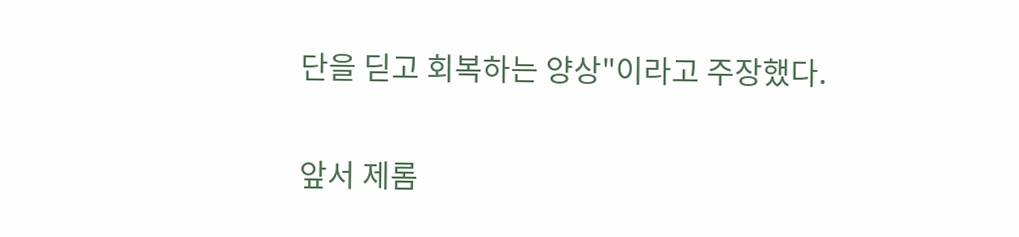단을 딛고 회복하는 양상"이라고 주장했다.

앞서 제롬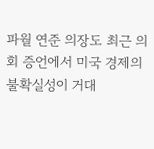파월 연준 의장도 최근 의회 증언에서 미국 경제의 불확실성이 거대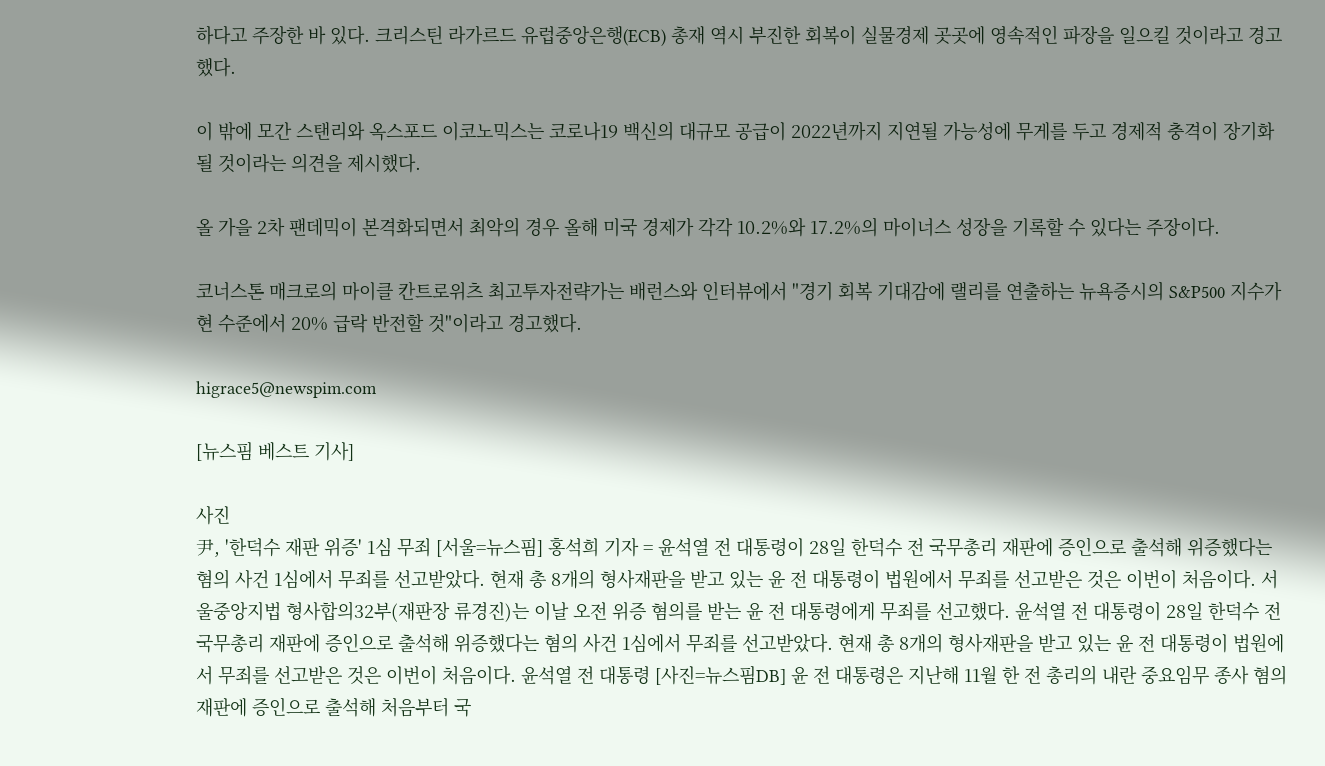하다고 주장한 바 있다. 크리스틴 라가르드 유럽중앙은행(ECB) 총재 역시 부진한 회복이 실물경제 곳곳에 영속적인 파장을 일으킬 것이라고 경고했다.

이 밖에 모간 스탠리와 옥스포드 이코노믹스는 코로나19 백신의 대규모 공급이 2022년까지 지연될 가능성에 무게를 두고 경제적 충격이 장기화될 것이라는 의견을 제시했다.

올 가을 2차 팬데믹이 본격화되면서 최악의 경우 올해 미국 경제가 각각 10.2%와 17.2%의 마이너스 성장을 기록할 수 있다는 주장이다.

코너스톤 매크로의 마이클 칸트로위츠 최고투자전략가는 배런스와 인터뷰에서 "경기 회복 기대감에 랠리를 연출하는 뉴욕증시의 S&P500 지수가 현 수준에서 20% 급락 반전할 것"이라고 경고했다.

higrace5@newspim.com

[뉴스핌 베스트 기사]

사진
尹, '한덕수 재판 위증' 1심 무죄 [서울=뉴스핌] 홍석희 기자 = 윤석열 전 대통령이 28일 한덕수 전 국무총리 재판에 증인으로 출석해 위증했다는 혐의 사건 1심에서 무죄를 선고받았다. 현재 총 8개의 형사재판을 받고 있는 윤 전 대통령이 법원에서 무죄를 선고받은 것은 이번이 처음이다. 서울중앙지법 형사합의32부(재판장 류경진)는 이날 오전 위증 혐의를 받는 윤 전 대통령에게 무죄를 선고했다. 윤석열 전 대통령이 28일 한덕수 전 국무총리 재판에 증인으로 출석해 위증했다는 혐의 사건 1심에서 무죄를 선고받았다. 현재 총 8개의 형사재판을 받고 있는 윤 전 대통령이 법원에서 무죄를 선고받은 것은 이번이 처음이다. 윤석열 전 대통령 [사진=뉴스핌DB] 윤 전 대통령은 지난해 11월 한 전 총리의 내란 중요임무 종사 혐의 재판에 증인으로 출석해 처음부터 국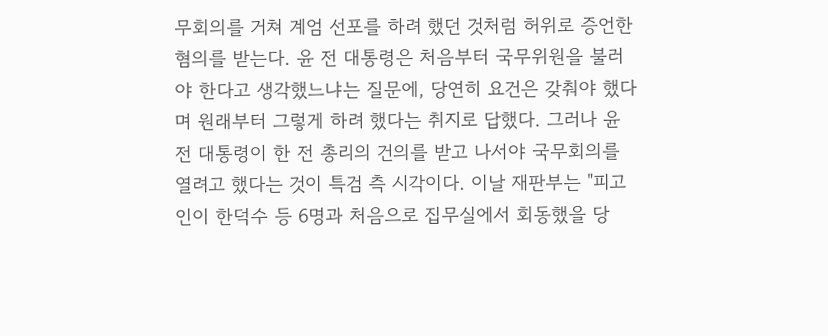무회의를 거쳐 계엄 선포를 하려 했던 것처럼 허위로 증언한 혐의를 받는다. 윤 전 대통령은 처음부터 국무위원을 불러야 한다고 생각했느냐는 질문에, 당연히 요건은 갖춰야 했다며 원래부터 그렇게 하려 했다는 취지로 답했다. 그러나 윤 전 대통령이 한 전 총리의 건의를 받고 나서야 국무회의를 열려고 했다는 것이 특검 측 시각이다. 이날 재판부는 "피고인이 한덕수 등 6명과 처음으로 집무실에서 회동했을 당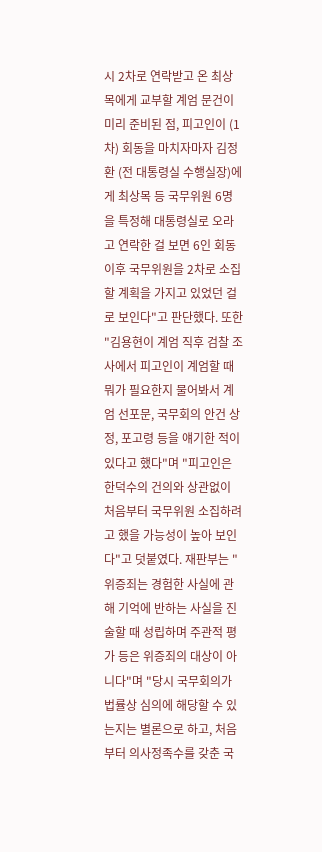시 2차로 연락받고 온 최상목에게 교부할 계엄 문건이 미리 준비된 점, 피고인이 (1차) 회동을 마치자마자 김정환 (전 대통령실 수행실장)에게 최상목 등 국무위원 6명을 특정해 대통령실로 오라고 연락한 걸 보면 6인 회동 이후 국무위원을 2차로 소집할 계획을 가지고 있었던 걸로 보인다"고 판단했다. 또한 "김용현이 계엄 직후 검찰 조사에서 피고인이 계엄할 때 뭐가 필요한지 물어봐서 계엄 선포문, 국무회의 안건 상정, 포고령 등을 얘기한 적이 있다고 했다"며 "피고인은 한덕수의 건의와 상관없이 처음부터 국무위원 소집하려고 했을 가능성이 높아 보인다"고 덧붙였다. 재판부는 "위증죄는 경험한 사실에 관해 기억에 반하는 사실을 진술할 때 성립하며 주관적 평가 등은 위증죄의 대상이 아니다"며 "당시 국무회의가 법률상 심의에 해당할 수 있는지는 별론으로 하고, 처음부터 의사정족수를 갖춘 국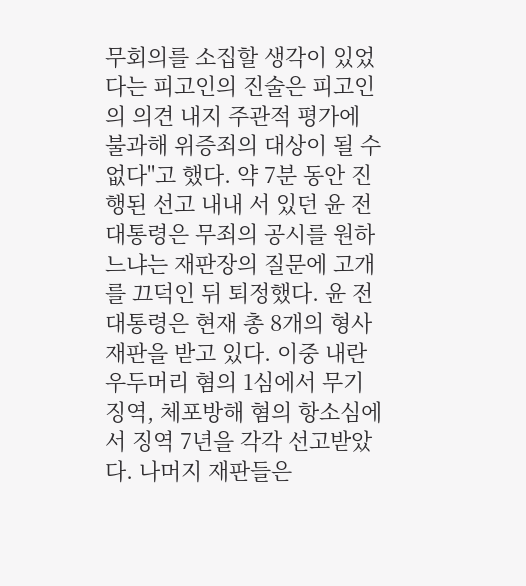무회의를 소집할 생각이 있었다는 피고인의 진술은 피고인의 의견 내지 주관적 평가에 불과해 위증죄의 대상이 될 수 없다"고 했다. 약 7분 동안 진행된 선고 내내 서 있던 윤 전 대통령은 무죄의 공시를 원하느냐는 재판장의 질문에 고개를 끄덕인 뒤 퇴정했다. 윤 전 대통령은 현재 총 8개의 형사재판을 받고 있다. 이중 내란 우두머리 혐의 1심에서 무기징역, 체포방해 혐의 항소심에서 징역 7년을 각각 선고받았다. 나머지 재판들은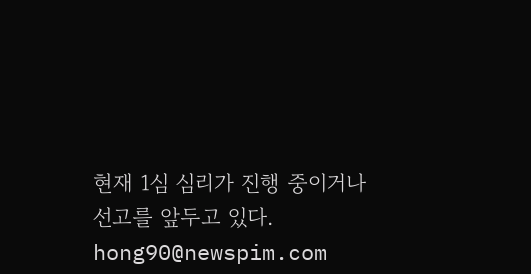현재 1심 심리가 진행 중이거나 선고를 앞두고 있다. hong90@newspim.com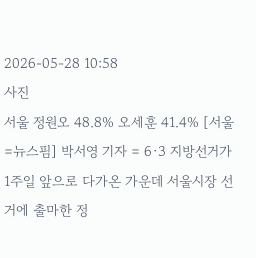2026-05-28 10:58
사진
서울 정원오 48.8% 오세훈 41.4% [서울=뉴스핌] 박서영 기자 = 6·3 지방선거가 1주일 앞으로 다가온 가운데 서울시장 선거에 출마한 정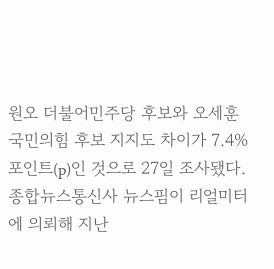원오 더불어민주당 후보와 오세훈 국민의힘 후보 지지도 차이가 7.4%포인트(p)인 것으로 27일 조사됐다. 종합뉴스통신사 뉴스핌이 리얼미터에 의뢰해 지난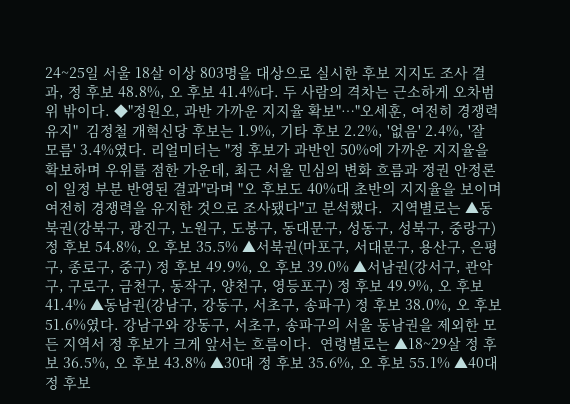24~25일 서울 18살 이상 803명을 대상으로 실시한 후보 지지도 조사 결과, 정 후보 48.8%, 오 후보 41.4%다. 두 사람의 격차는 근소하게 오차범위 밖이다. ◆"정원오, 과반 가까운 지지율 확보"…"오세훈, 여전히 경쟁력 유지"  김정철 개혁신당 후보는 1.9%, 기타 후보 2.2%, '없음' 2.4%, '잘 모름' 3.4%였다. 리얼미터는 "정 후보가 과반인 50%에 가까운 지지율을 확보하며 우위를 점한 가운데, 최근 서울 민심의 변화 흐름과 정권 안정론이 일정 부분 반영된 결과"라며 "오 후보도 40%대 초반의 지지율을 보이며 여전히 경쟁력을 유지한 것으로 조사됐다"고 분석했다.  지역별로는 ▲동북권(강북구, 광진구, 노원구, 도봉구, 동대문구, 성동구, 성북구, 중랑구) 정 후보 54.8%, 오 후보 35.5% ▲서북권(마포구, 서대문구, 용산구, 은평구, 종로구, 중구) 정 후보 49.9%, 오 후보 39.0% ▲서남권(강서구, 관악구, 구로구, 금천구, 동작구, 양천구, 영등포구) 정 후보 49.9%, 오 후보 41.4% ▲동남권(강남구, 강동구, 서초구, 송파구) 정 후보 38.0%, 오 후보 51.6%였다. 강남구와 강동구, 서초구, 송파구의 서울 동남권을 제외한 모든 지역서 정 후보가 크게 앞서는 흐름이다.  연령별로는 ▲18~29살 정 후보 36.5%, 오 후보 43.8% ▲30대 정 후보 35.6%, 오 후보 55.1% ▲40대 정 후보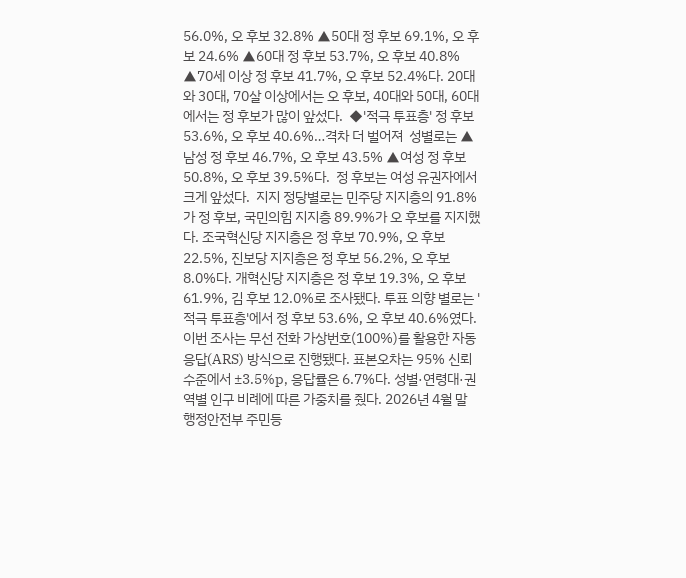56.0%, 오 후보 32.8% ▲50대 정 후보 69.1%, 오 후보 24.6% ▲60대 정 후보 53.7%, 오 후보 40.8% ▲70세 이상 정 후보 41.7%, 오 후보 52.4%다. 20대와 30대, 70살 이상에서는 오 후보, 40대와 50대, 60대에서는 정 후보가 많이 앞섰다.  ◆'적극 투표층' 정 후보 53.6%, 오 후보 40.6%…격차 더 벌어져  성별로는 ▲남성 정 후보 46.7%, 오 후보 43.5% ▲여성 정 후보 50.8%, 오 후보 39.5%다.  정 후보는 여성 유권자에서 크게 앞섰다.  지지 정당별로는 민주당 지지층의 91.8%가 정 후보, 국민의힘 지지층 89.9%가 오 후보를 지지했다. 조국혁신당 지지층은 정 후보 70.9%, 오 후보 22.5%, 진보당 지지층은 정 후보 56.2%, 오 후보 8.0%다. 개혁신당 지지층은 정 후보 19.3%, 오 후보 61.9%, 김 후보 12.0%로 조사됐다. 투표 의향 별로는 '적극 투표층'에서 정 후보 53.6%, 오 후보 40.6%였다. 이번 조사는 무선 전화 가상번호(100%)를 활용한 자동응답(ARS) 방식으로 진행됐다. 표본오차는 95% 신뢰수준에서 ±3.5%p, 응답률은 6.7%다. 성별·연령대·권역별 인구 비례에 따른 가중치를 줬다. 2026년 4월 말 행정안전부 주민등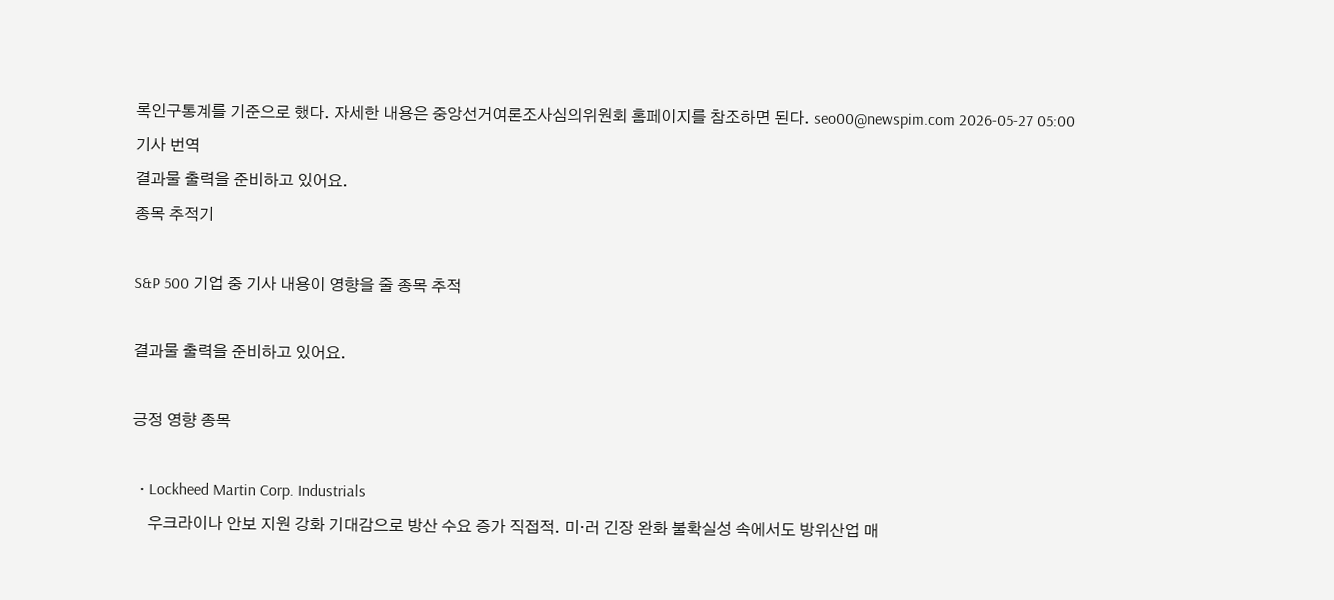록인구통계를 기준으로 했다. 자세한 내용은 중앙선거여론조사심의위원회 홈페이지를 참조하면 된다. seo00@newspim.com 2026-05-27 05:00
기사 번역
결과물 출력을 준비하고 있어요.
종목 추적기

S&P 500 기업 중 기사 내용이 영향을 줄 종목 추적

결과물 출력을 준비하고 있어요.

긍정 영향 종목

  • Lockheed Martin Corp. Industrials
    우크라이나 안보 지원 강화 기대감으로 방산 수요 증가 직접적. 미·러 긴장 완화 불확실성 속에서도 방위산업 매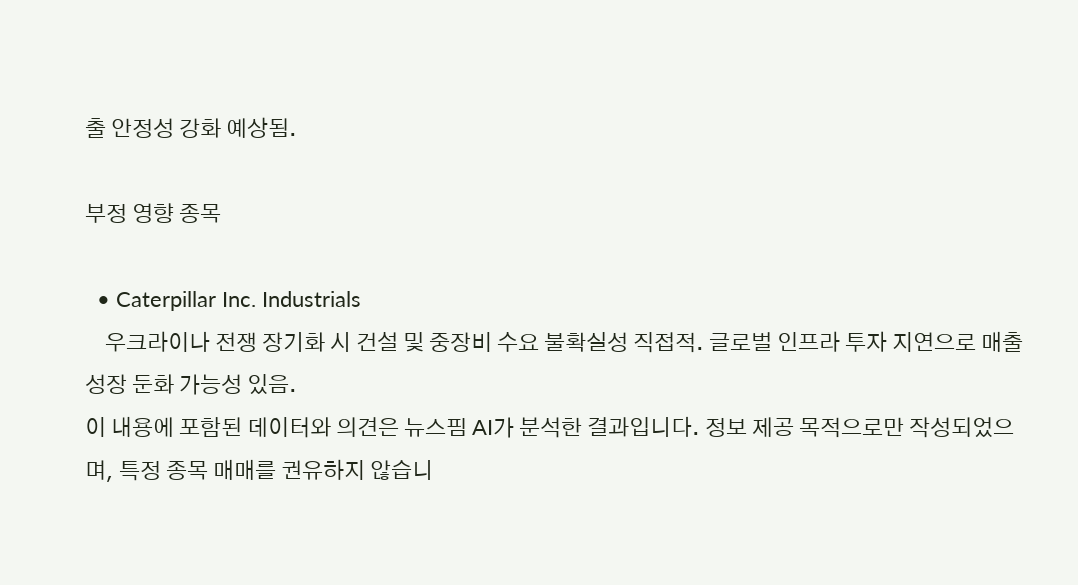출 안정성 강화 예상됨.

부정 영향 종목

  • Caterpillar Inc. Industrials
    우크라이나 전쟁 장기화 시 건설 및 중장비 수요 불확실성 직접적. 글로벌 인프라 투자 지연으로 매출 성장 둔화 가능성 있음.
이 내용에 포함된 데이터와 의견은 뉴스핌 AI가 분석한 결과입니다. 정보 제공 목적으로만 작성되었으며, 특정 종목 매매를 권유하지 않습니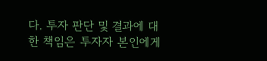다. 투자 판단 및 결과에 대한 책임은 투자자 본인에게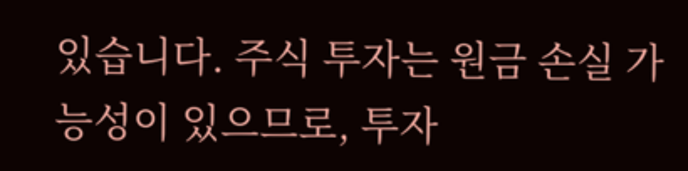있습니다. 주식 투자는 원금 손실 가능성이 있으므로, 투자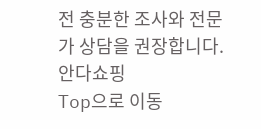전 충분한 조사와 전문가 상담을 권장합니다.
안다쇼핑
Top으로 이동